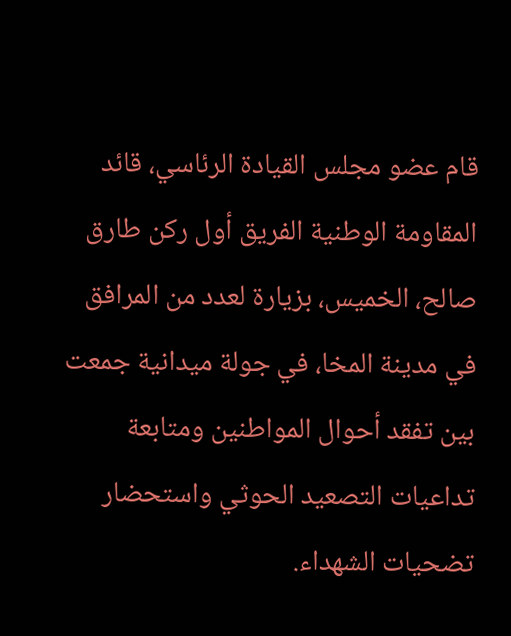قام عضو مجلس القيادة الرئاسي، قائد المقاومة الوطنية الفريق أول ركن طارق صالح، الخميس، بزيارة لعدد من المرافق في مدينة المخا، في جولة ميدانية جمعت بين تفقد أحوال المواطنين ومتابعة تداعيات التصعيد الحوثي واستحضار تضحيات الشهداء.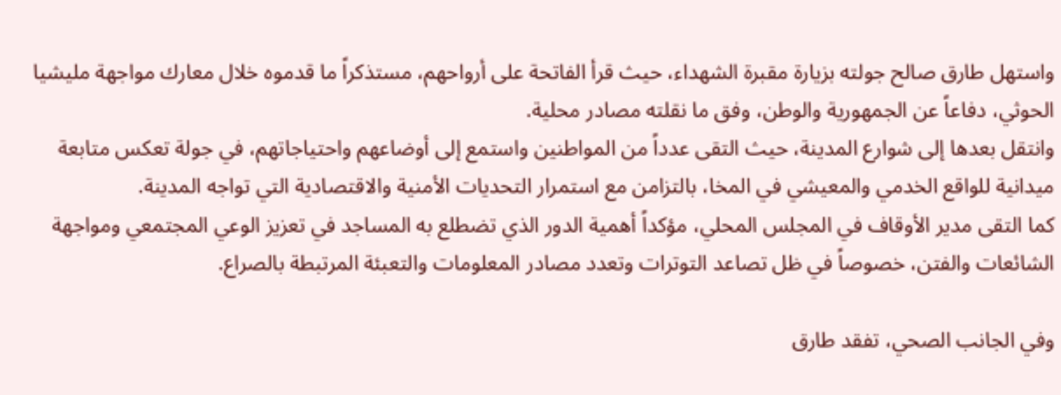واستهل طارق صالح جولته بزيارة مقبرة الشهداء، حيث قرأ الفاتحة على أرواحهم، مستذكراً ما قدموه خلال معارك مواجهة مليشيا الحوثي، دفاعاً عن الجمهورية والوطن، وفق ما نقلته مصادر محلية.
وانتقل بعدها إلى شوارع المدينة، حيث التقى عدداً من المواطنين واستمع إلى أوضاعهم واحتياجاتهم، في جولة تعكس متابعة ميدانية للواقع الخدمي والمعيشي في المخا، بالتزامن مع استمرار التحديات الأمنية والاقتصادية التي تواجه المدينة.
كما التقى مدير الأوقاف في المجلس المحلي، مؤكداً أهمية الدور الذي تضطلع به المساجد في تعزيز الوعي المجتمعي ومواجهة الشائعات والفتن، خصوصاً في ظل تصاعد التوترات وتعدد مصادر المعلومات والتعبئة المرتبطة بالصراع.

وفي الجانب الصحي، تفقد طارق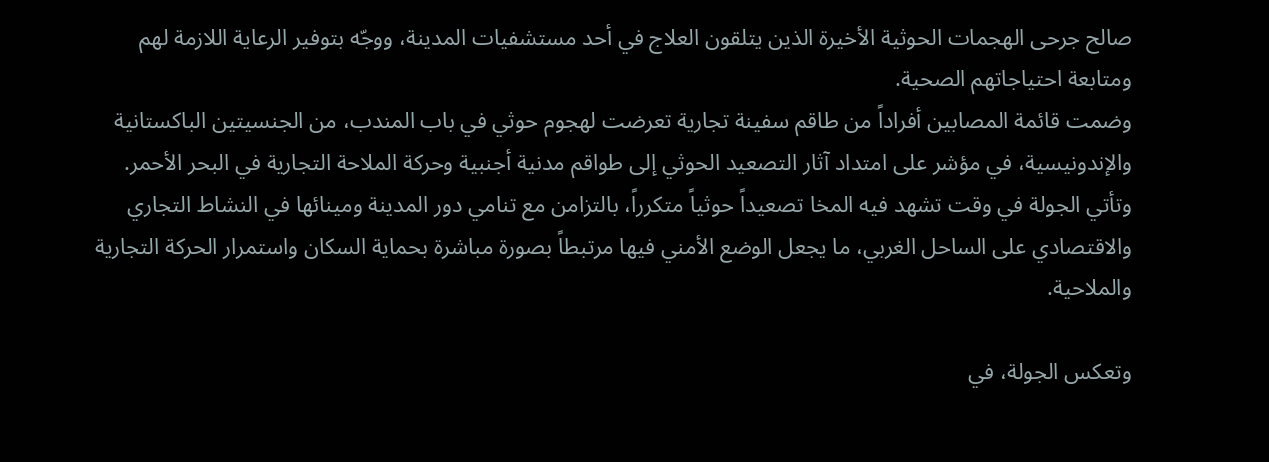صالح جرحى الهجمات الحوثية الأخيرة الذين يتلقون العلاج في أحد مستشفيات المدينة، ووجّه بتوفير الرعاية اللازمة لهم ومتابعة احتياجاتهم الصحية.
وضمت قائمة المصابين أفراداً من طاقم سفينة تجارية تعرضت لهجوم حوثي في باب المندب، من الجنسيتين الباكستانية والإندونيسية، في مؤشر على امتداد آثار التصعيد الحوثي إلى طواقم مدنية أجنبية وحركة الملاحة التجارية في البحر الأحمر.
وتأتي الجولة في وقت تشهد فيه المخا تصعيداً حوثياً متكرراً، بالتزامن مع تنامي دور المدينة ومينائها في النشاط التجاري والاقتصادي على الساحل الغربي، ما يجعل الوضع الأمني فيها مرتبطاً بصورة مباشرة بحماية السكان واستمرار الحركة التجارية والملاحية.

وتعكس الجولة، في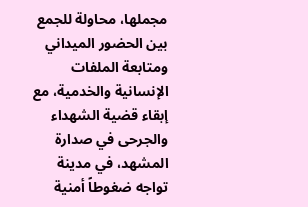مجملها، محاولة للجمع بين الحضور الميداني ومتابعة الملفات الإنسانية والخدمية، مع إبقاء قضية الشهداء والجرحى في صدارة المشهد، في مدينة تواجه ضغوطاً أمنية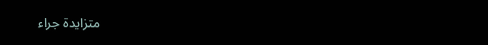متزايدة جراء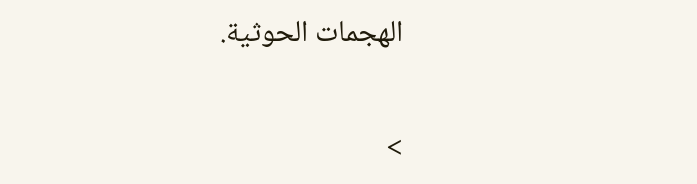الهجمات الحوثية.


>